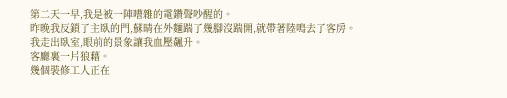第二天一早,我是被一陣嘈雜的電鑽聲吵醒的。
昨晚我反鎖了主臥的門,蘇晴在外麵踹了幾腳沒踹開,就帶著陸鳴去了客房。
我走出臥室,眼前的景象讓我血壓飆升。
客廳裏一片狼藉。
幾個裝修工人正在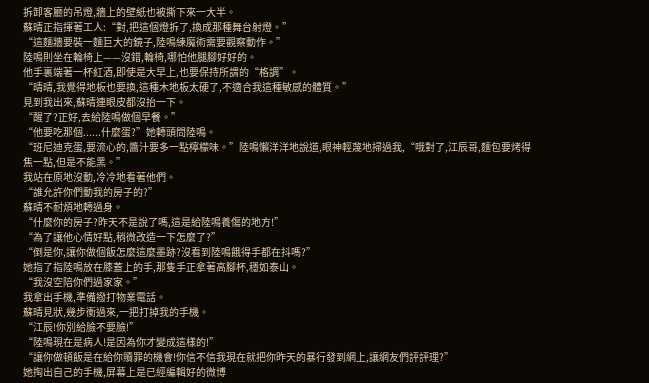拆卸客廳的吊燈,牆上的壁紙也被撕下來一大半。
蘇晴正指揮著工人:“對,把這個燈拆了,換成那種舞台射燈。”
“這麵牆要裝一麵巨大的鏡子,陸鳴練魔術需要觀察動作。”
陸鳴則坐在輪椅上——沒錯,輪椅,哪怕他腿腳好好的。
他手裏端著一杯紅酒,即使是大早上,也要保持所謂的“格調”。
“晴晴,我覺得地板也要換,這種木地板太硬了,不適合我這種敏感的體質。”
見到我出來,蘇晴連眼皮都沒抬一下。
“醒了?正好,去給陸鳴做個早餐。”
“他要吃那個......什麼蛋?”她轉頭問陸鳴。
“班尼迪克蛋,要流心的,醬汁要多一點檸檬味。”陸鳴懶洋洋地說道,眼神輕蔑地掃過我,“哦對了,江辰哥,麵包要烤得焦一點,但是不能黑。”
我站在原地沒動,冷冷地看著他們。
“誰允許你們動我的房子的?”
蘇晴不耐煩地轉過身。
“什麼你的房子?昨天不是說了嗎,這是給陸鳴養傷的地方!”
“為了讓他心情好點,稍微改造一下怎麼了?”
“倒是你,讓你做個飯怎麼這麼墨跡?沒看到陸鳴餓得手都在抖嗎?”
她指了指陸鳴放在膝蓋上的手,那隻手正拿著高腳杯,穩如泰山。
“我沒空陪你們過家家。”
我拿出手機,準備撥打物業電話。
蘇晴見狀,幾步衝過來,一把打掉我的手機。
“江辰!你別給臉不要臉!”
“陸鳴現在是病人!是因為你才變成這樣的!”
“讓你做頓飯是在給你贖罪的機會!你信不信我現在就把你昨天的暴行發到網上,讓網友們評評理?”
她掏出自己的手機,屏幕上是已經編輯好的微博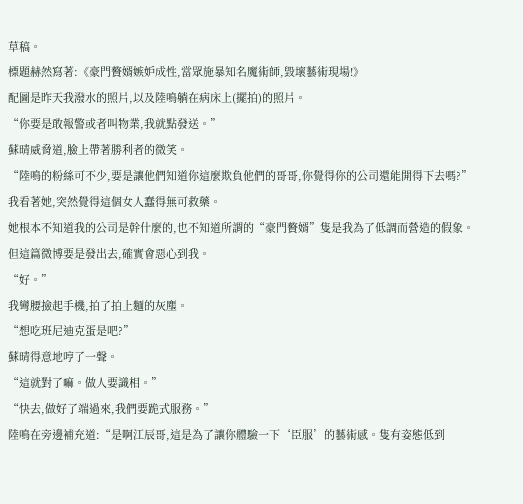草稿。
標題赫然寫著:《豪門贅婿嫉妒成性,當眾施暴知名魔術師,毀壞藝術現場!》
配圖是昨天我潑水的照片,以及陸鳴躺在病床上(擺拍)的照片。
“你要是敢報警或者叫物業,我就點發送。”
蘇晴威脅道,臉上帶著勝利者的微笑。
“陸鳴的粉絲可不少,要是讓他們知道你這麼欺負他們的哥哥,你覺得你的公司還能開得下去嗎?”
我看著她,突然覺得這個女人蠢得無可救藥。
她根本不知道我的公司是幹什麼的,也不知道所謂的“豪門贅婿”隻是我為了低調而營造的假象。
但這篇微博要是發出去,確實會惡心到我。
“好。”
我彎腰撿起手機,拍了拍上麵的灰塵。
“想吃班尼迪克蛋是吧?”
蘇晴得意地哼了一聲。
“這就對了嘛。做人要識相。”
“快去,做好了端過來,我們要跪式服務。”
陸鳴在旁邊補充道:“是啊江辰哥,這是為了讓你體驗一下‘臣服’的藝術感。隻有姿態低到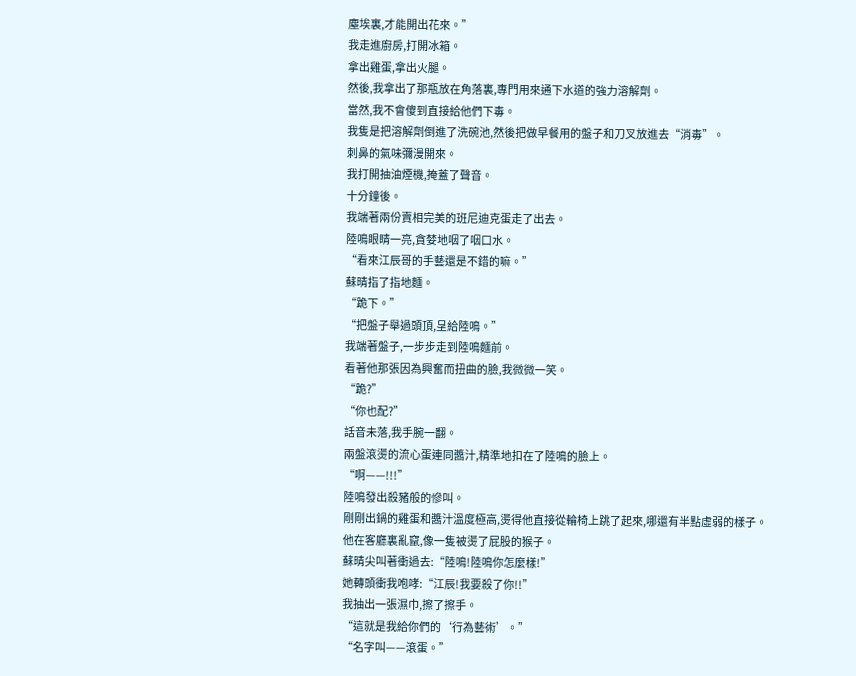塵埃裏,才能開出花來。”
我走進廚房,打開冰箱。
拿出雞蛋,拿出火腿。
然後,我拿出了那瓶放在角落裏,專門用來通下水道的強力溶解劑。
當然,我不會傻到直接給他們下毒。
我隻是把溶解劑倒進了洗碗池,然後把做早餐用的盤子和刀叉放進去“消毒”。
刺鼻的氣味彌漫開來。
我打開抽油煙機,掩蓋了聲音。
十分鐘後。
我端著兩份賣相完美的班尼迪克蛋走了出去。
陸鳴眼睛一亮,貪婪地咽了咽口水。
“看來江辰哥的手藝還是不錯的嘛。”
蘇晴指了指地麵。
“跪下。”
“把盤子舉過頭頂,呈給陸鳴。”
我端著盤子,一步步走到陸鳴麵前。
看著他那張因為興奮而扭曲的臉,我微微一笑。
“跪?”
“你也配?”
話音未落,我手腕一翻。
兩盤滾燙的流心蛋連同醬汁,精準地扣在了陸鳴的臉上。
“啊——!!!”
陸鳴發出殺豬般的慘叫。
剛剛出鍋的雞蛋和醬汁溫度極高,燙得他直接從輪椅上跳了起來,哪還有半點虛弱的樣子。
他在客廳裏亂竄,像一隻被燙了屁股的猴子。
蘇晴尖叫著衝過去:“陸鳴!陸鳴你怎麼樣!”
她轉頭衝我咆哮:“江辰!我要殺了你!!”
我抽出一張濕巾,擦了擦手。
“這就是我給你們的‘行為藝術’。”
“名字叫——滾蛋。”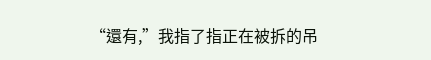“還有,”我指了指正在被拆的吊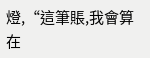燈,“這筆賬,我會算在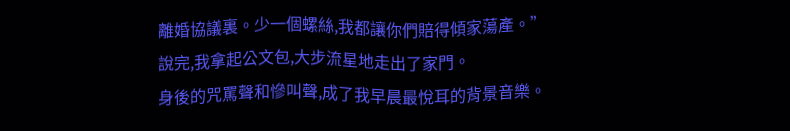離婚協議裏。少一個螺絲,我都讓你們賠得傾家蕩產。”
說完,我拿起公文包,大步流星地走出了家門。
身後的咒罵聲和慘叫聲,成了我早晨最悅耳的背景音樂。